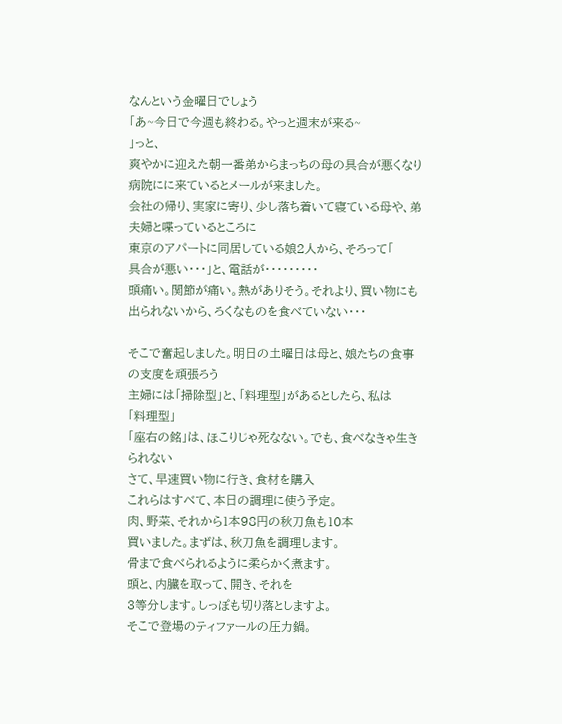なんという金曜日でしょう
「あ~今日で今週も終わる。やっと週末が来る~
」っと、
爽やかに迎えた朝一番弟からまっちの母の具合が悪くなり病院にに来ているとメールが来ました。
会社の帰り、実家に寄り、少し落ち着いて寝ている母や、弟夫婦と喋っているところに
東京のアパートに同居している娘2人から、そろって「
具合が悪い・・・」と、電話が・・・・・・・・・
頭痛い。関節が痛い。熱がありそう。それより、買い物にも出られないから、ろくなものを食べていない・・・

そこで奮起しました。明日の土曜日は母と、娘たちの食事の支度を頑張ろう
主婦には「掃除型」と、「料理型」があるとしたら、私は
「料理型」
「座右の銘」は、ほこりじゃ死なない。でも、食べなきゃ生きられない
さて、早速買い物に行き、食材を購入
これらはすべて、本日の調理に使う予定。
肉、野菜、それから1本98円の秋刀魚も10本
買いました。まずは、秋刀魚を調理します。
骨まで食べられるように柔らかく煮ます。
頭と、内臓を取って、開き、それを
3等分します。しっぽも切り落としますよ。
そこで登場のティファールの圧力鍋。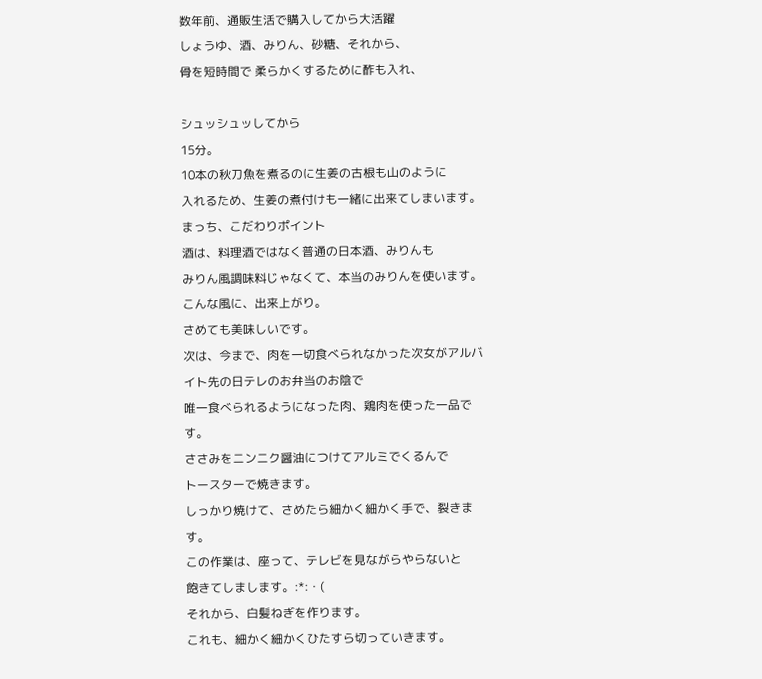数年前、通販生活で購入してから大活躍
しょうゆ、酒、みりん、砂糖、それから、
骨を短時間で 柔らかくするために酢も入れ、

シュッシュッしてから
15分。
10本の秋刀魚を煮るのに生姜の古根も山のように
入れるため、生姜の煮付けも一緒に出来てしまいます。
まっち、こだわりポイント
酒は、料理酒ではなく普通の日本酒、みりんも
みりん風調味料じゃなくて、本当のみりんを使います。
こんな風に、出来上がり。
さめても美味しいです。
次は、今まで、肉を一切食べられなかった次女がアルバイト先の日テレのお弁当のお陰で
唯一食べられるようになった肉、鶏肉を使った一品です。
ささみをニンニク醤油につけてアルミでくるんで
トースターで焼きます。
しっかり焼けて、さめたら細かく細かく手で、裂きます。
この作業は、座って、テレビを見ながらやらないと
飽きてしまします。:*:・(
それから、白髪ねぎを作ります。
これも、細かく細かくひたすら切っていきます。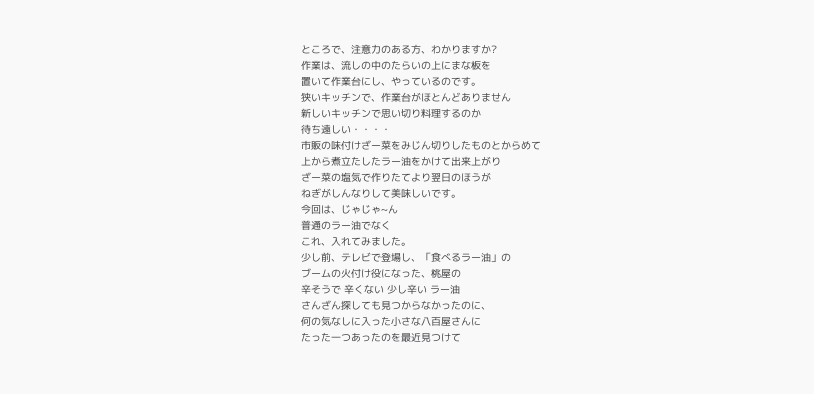ところで、注意力のある方、わかりますか?
作業は、流しの中のたらいの上にまな板を
置いて作業台にし、やっているのです。
狭いキッチンで、作業台がほとんどありません
新しいキッチンで思い切り料理するのか
待ち遠しい・・・・
市販の味付けざー菜をみじん切りしたものとからめて
上から煮立たしたラー油をかけて出来上がり
ざー菜の塩気で作りたてより翌日のほうが
ねぎがしんなりして美味しいです。
今回は、じゃじゃ~ん
普通のラー油でなく
これ、入れてみました。
少し前、テレビで登場し、「食べるラー油」の
ブームの火付け役になった、桃屋の
辛そうで 辛くない 少し辛い ラー油
さんざん探しても見つからなかったのに、
何の気なしに入った小さな八百屋さんに
たった一つあったのを最近見つけて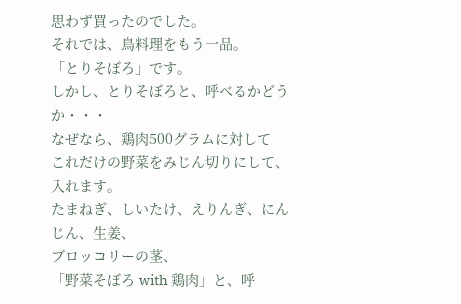思わず買ったのでした。
それでは、鳥料理をもう一品。
「とりそぼろ」です。
しかし、とりそぼろと、呼べるかどうか・・・
なぜなら、鶏肉500グラムに対して
これだけの野菜をみじん切りにして、入れます。
たまねぎ、しいたけ、えりんぎ、にんじん、生姜、
ブロッコリーの茎、
「野菜そぼろ with 鶏肉」と、呼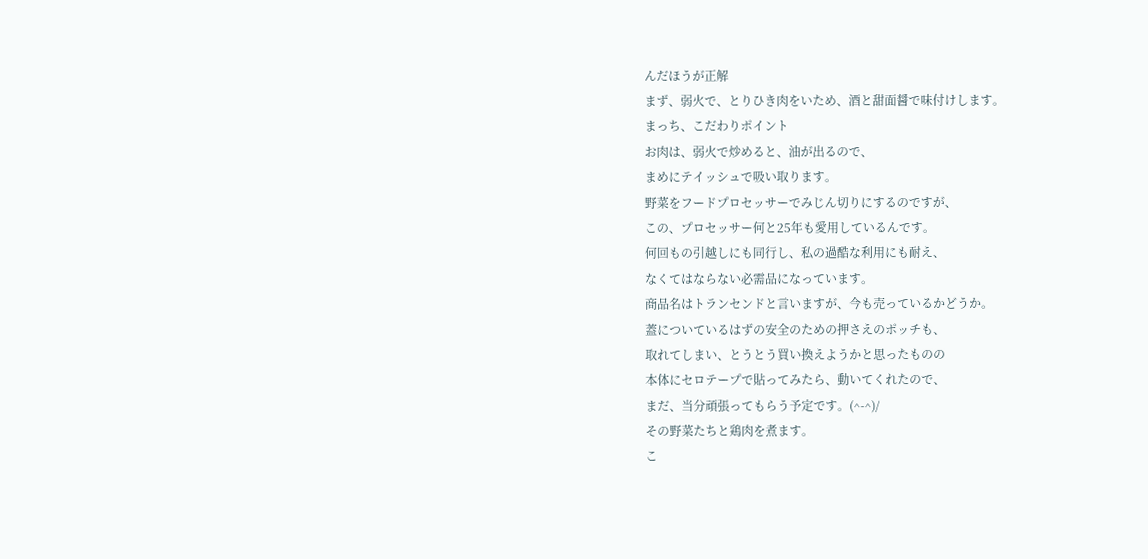んだほうが正解
まず、弱火で、とりひき肉をいため、酒と甜面醤で味付けします。
まっち、こだわりポイント
お肉は、弱火で炒めると、油が出るので、
まめにテイッシュで吸い取ります。
野菜をフードプロセッサーでみじん切りにするのですが、
この、プロセッサー何と25年も愛用しているんです。
何回もの引越しにも同行し、私の過酷な利用にも耐え、
なくてはならない必需品になっています。
商品名はトランセンドと言いますが、今も売っているかどうか。
蓋についているはずの安全のための押さえのポッチも、
取れてしまい、とうとう買い換えようかと思ったものの
本体にセロテープで貼ってみたら、動いてくれたので、
まだ、当分頑張ってもらう予定です。(^-^)/
その野菜たちと鶏肉を煮ます。
こ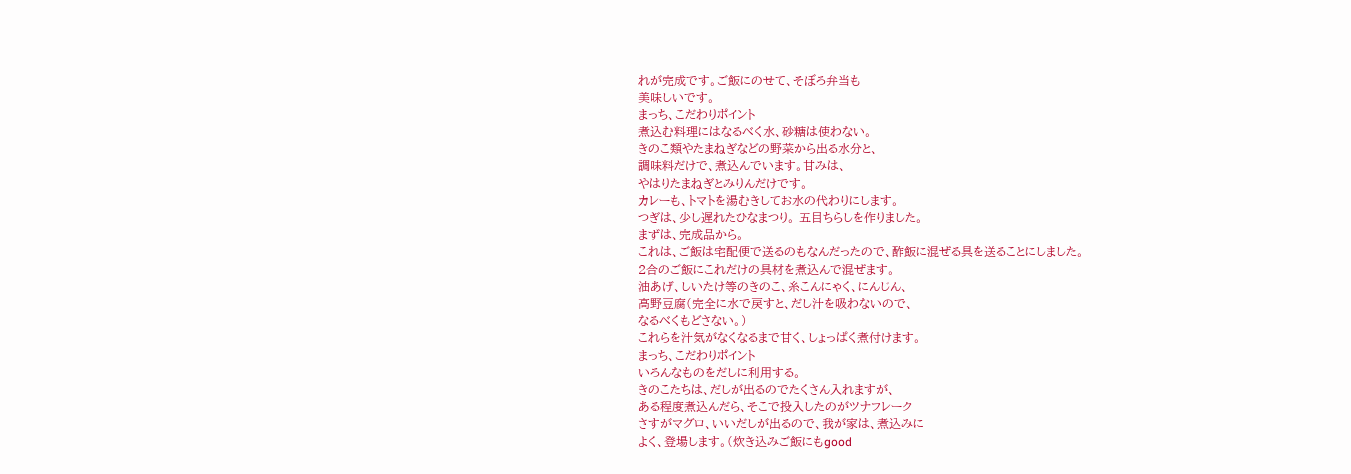れが完成です。ご飯にのせて、そぼろ弁当も
美味しいです。
まっち、こだわりポイント
煮込む料理にはなるべく水、砂糖は使わない。
きのこ類やたまねぎなどの野菜から出る水分と、
調味料だけで、煮込んでいます。甘みは、
やはりたまねぎとみりんだけです。
カレーも、トマトを湯むきしてお水の代わりにします。
つぎは、少し遅れたひなまつり。 五目ちらしを作りました。
まずは、完成品から。
これは、ご飯は宅配便で送るのもなんだったので、酢飯に混ぜる具を送ることにしました。
2合のご飯にこれだけの具材を煮込んで混ぜます。
油あげ、しいたけ等のきのこ、糸こんにゃく、にんじん、
高野豆腐(完全に水で戻すと、だし汁を吸わないので、
なるべくもどさない。)
これらを汁気がなくなるまで甘く、しょっぱく煮付けます。
まっち、こだわりポイント
いろんなものをだしに利用する。
きのこたちは、だしが出るのでたくさん入れますが、
ある程度煮込んだら、そこで投入したのがツナフレーク
さすがマグロ、いいだしが出るので、我が家は、煮込みに
よく、登場します。(炊き込みご飯にもgood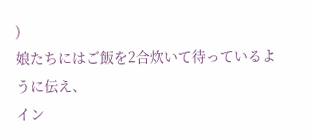)
娘たちにはご飯を2合炊いて待っているように伝え、
イン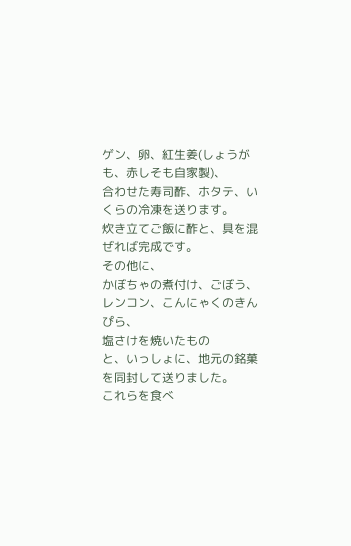ゲン、卵、紅生姜(しょうがも、赤しそも自家製)、
合わせた寿司酢、ホタテ、いくらの冷凍を送ります。
炊き立てご飯に酢と、具を混ぜれば完成です。
その他に、
かぼちゃの煮付け、ごぼう、レンコン、こんにゃくのきんぴら、
塩さけを焼いたもの
と、いっしょに、地元の銘菓を同封して送りました。
これらを食べ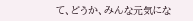て、どうか、みんな元気にな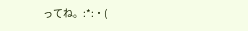ってね。:*:・(